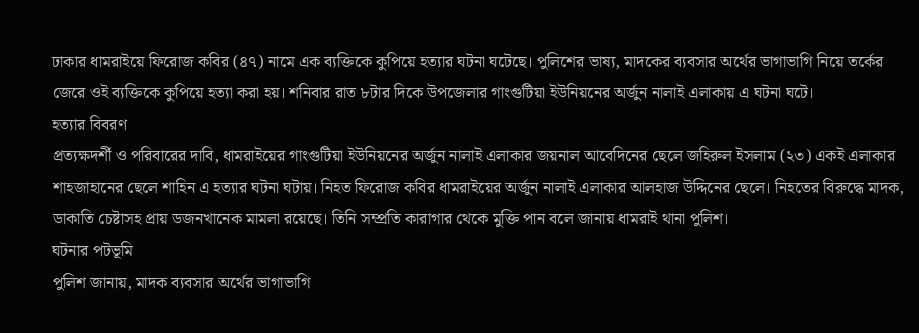ঢাকার ধামরাইয়ে ফিরোজ কবির (৪৭) নামে এক ব্যক্তিকে কুপিয়ে হত্যার ঘটনা ঘটেছে। পুলিশের ভাষ্য, মাদকের ব্যবসার অর্থের ভাগাভাগি নিয়ে তর্কের জেরে ওই ব্যক্তিকে কুপিয়ে হত্যা করা হয়। শনিবার রাত ৮টার দিকে উপজেলার গাংগুটিয়া ইউনিয়নের অর্জুন নালাই এলাকায় এ ঘটনা ঘটে।
হত্যার বিবরণ
প্রত্যক্ষদর্শী ও পরিবারের দাবি, ধামরাইয়ের গাংগুটিয়া ইউনিয়নের অর্জুন নালাই এলাকার জয়নাল আবেদিনের ছেলে জহিরুল ইসলাম (২৩) একই এলাকার শাহজাহানের ছেলে শাহিন এ হত্যার ঘটনা ঘটায়। নিহত ফিরোজ কবির ধামরাইয়ের অর্জুন নালাই এলাকার আলহাজ উদ্দিনের ছেলে। নিহতের বিরুদ্ধে মাদক, ডাকাতি চেষ্টাসহ প্রায় ডজনখানেক মামলা রয়েছে। তিনি সম্প্রতি কারাগার থেকে মুক্তি পান বলে জানায় ধামরাই থানা পুলিশ।
ঘটনার পটভূমি
পুলিশ জানায়, মাদক ব্যবসার অর্থের ভাগাভাগি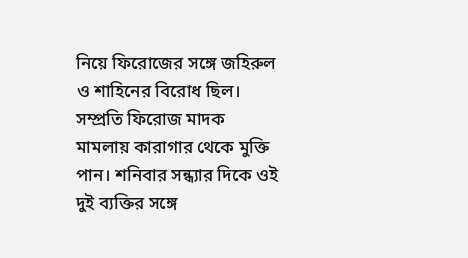নিয়ে ফিরোজের সঙ্গে জহিরুল ও শাহিনের বিরোধ ছিল। সম্প্রতি ফিরোজ মাদক মামলায় কারাগার থেকে মুক্তি পান। শনিবার সন্ধ্যার দিকে ওই দুই ব্যক্তির সঙ্গে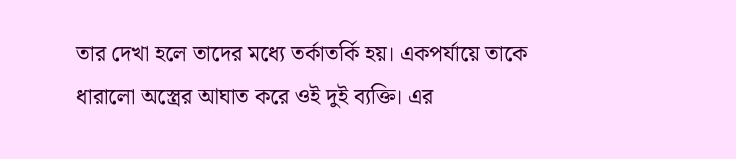তার দেখা হলে তাদের মধ্যে তর্কাতর্কি হয়। একপর্যায়ে তাকে ধারালো অস্ত্রের আঘাত করে ওই দুই ব্যক্তি। এর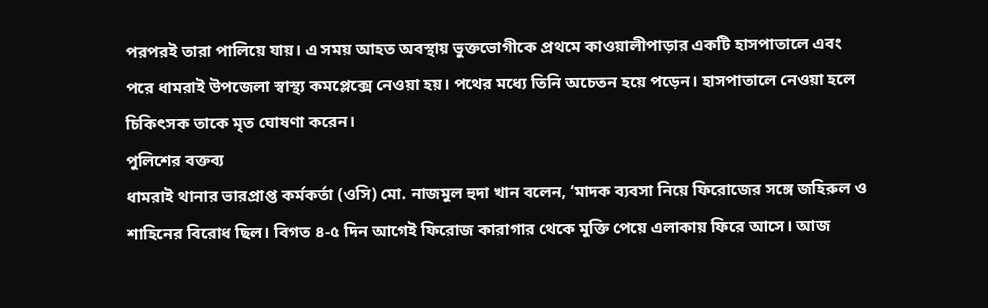পরপরই তারা পালিয়ে যায়। এ সময় আহত অবস্থায় ভুক্তভোগীকে প্রথমে কাওয়ালীপাড়ার একটি হাসপাতালে এবং পরে ধামরাই উপজেলা স্বাস্থ্য কমপ্লেক্সে নেওয়া হয়। পথের মধ্যে তিনি অচেতন হয়ে পড়েন। হাসপাতালে নেওয়া হলে চিকিৎসক তাকে মৃত ঘোষণা করেন।
পুলিশের বক্তব্য
ধামরাই থানার ভারপ্রাপ্ত কর্মকর্তা (ওসি) মো. নাজমুল হুদা খান বলেন, ‘মাদক ব্যবসা নিয়ে ফিরোজের সঙ্গে জহিরুল ও শাহিনের বিরোধ ছিল। বিগত ৪-৫ দিন আগেই ফিরোজ কারাগার থেকে মুক্তি পেয়ে এলাকায় ফিরে আসে। আজ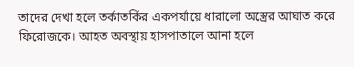তাদের দেখা হলে তর্কাতর্কির একপর্যায়ে ধারালো অস্ত্রের আঘাত করে ফিরোজকে। আহত অবস্থায় হাসপাতালে আনা হলে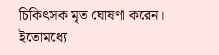চিকিৎসক মৃত ঘোষণা করেন। ইতোমধ্যে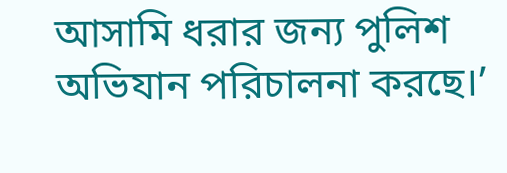আসামি ধরার জন্য পুলিশ অভিযান পরিচালনা করছে।’